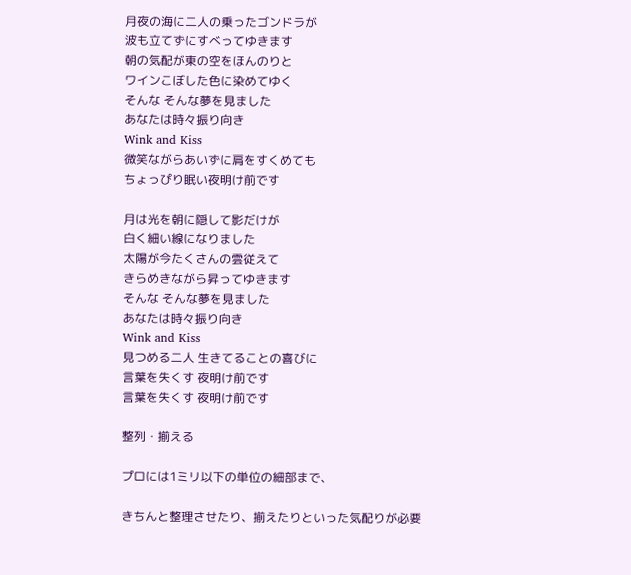月夜の海に二人の乗ったゴンドラが
波も立てずにすべってゆきます
朝の気配が東の空をほんのりと
ワインこぼした色に染めてゆく
そんな そんな夢を見ました
あなたは時々振り向き
Wink and Kiss
微笑ながらあいずに肩をすくめても
ちょっぴり眠い夜明け前です

月は光を朝に隠して影だけが
白く細い線になりました
太陽が今たくさんの雲従えて
きらめきながら昇ってゆきます
そんな そんな夢を見ました
あなたは時々振り向き
Wink and Kiss
見つめる二人 生きてることの喜びに
言葉を失くす 夜明け前です
言葉を失くす 夜明け前です

整列・揃える

プロには1ミリ以下の単位の細部まで、

きちんと整理させたり、揃えたりといった気配りが必要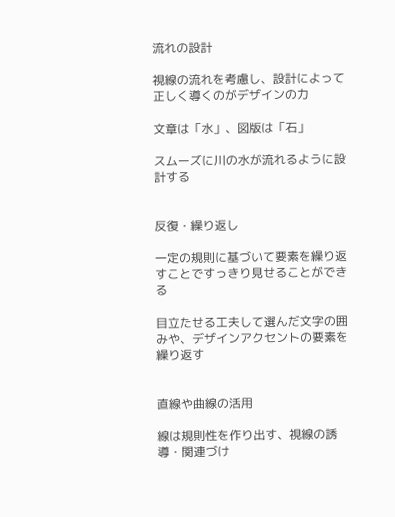流れの設計

視線の流れを考慮し、設計によって正しく導くのがデザインの力

文章は「水」、図版は「石」

スムーズに川の水が流れるように設計する


反復・繰り返し

一定の規則に基づいて要素を繰り返すことですっきり見せることができる

目立たせる工夫して選んだ文字の囲みや、デザインアクセントの要素を繰り返す


直線や曲線の活用

線は規則性を作り出す、視線の誘導・関連づけ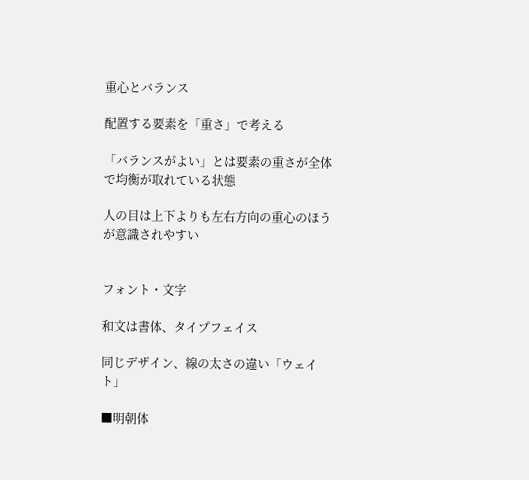重心とバランス

配置する要素を「重さ」で考える

「バランスがよい」とは要素の重さが全体で均衡が取れている状態

人の目は上下よりも左右方向の重心のほうが意識されやすい


フォント・文字

和文は書体、タイプフェイス

同じデザイン、線の太さの違い「ウェイト」

■明朝体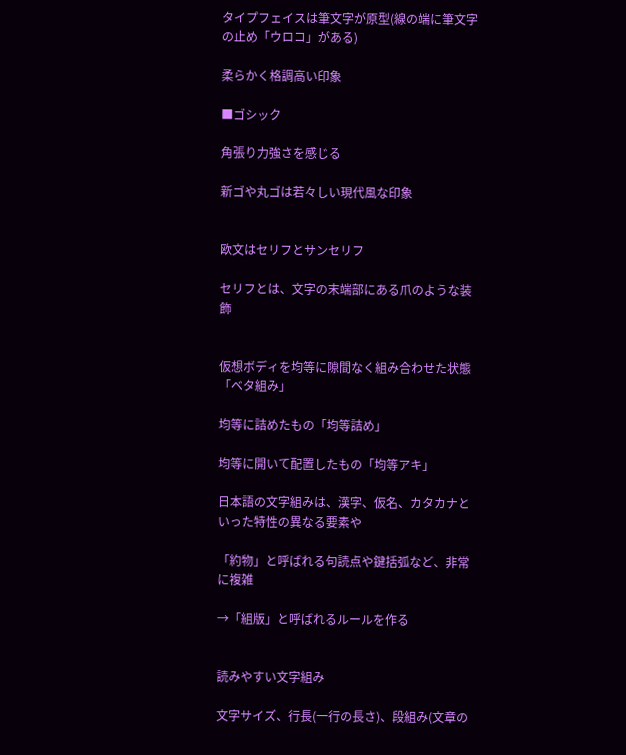タイプフェイスは筆文字が原型(線の端に筆文字の止め「ウロコ」がある)

柔らかく格調高い印象

■ゴシック

角張り力強さを感じる

新ゴや丸ゴは若々しい現代風な印象


欧文はセリフとサンセリフ

セリフとは、文字の末端部にある爪のような装飾


仮想ボディを均等に隙間なく組み合わせた状態「ベタ組み」

均等に詰めたもの「均等詰め」

均等に開いて配置したもの「均等アキ」

日本語の文字組みは、漢字、仮名、カタカナといった特性の異なる要素や

「約物」と呼ばれる句読点や鍵括弧など、非常に複雑

→「組版」と呼ばれるルールを作る


読みやすい文字組み

文字サイズ、行長(一行の長さ)、段組み(文章の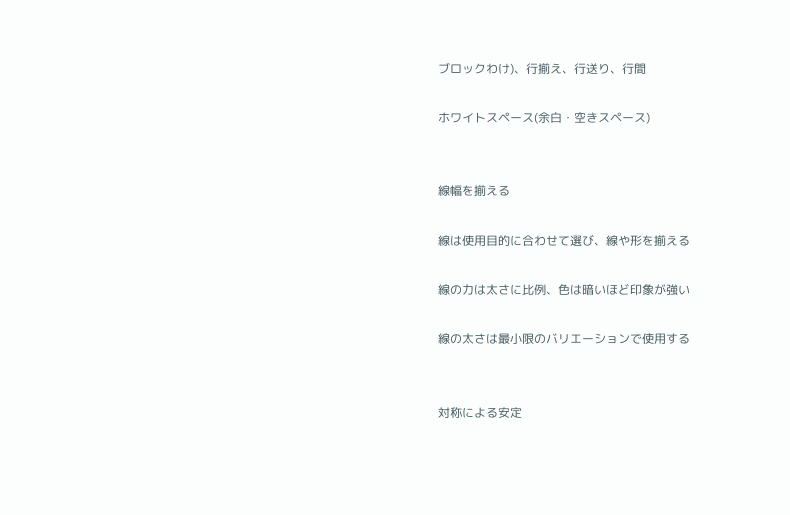ブロックわけ)、行揃え、行送り、行間

ホワイトスペース(余白・空きスペース)


線幅を揃える

線は使用目的に合わせて選び、線や形を揃える

線の力は太さに比例、色は暗いほど印象が強い

線の太さは最小限のバリエーションで使用する


対称による安定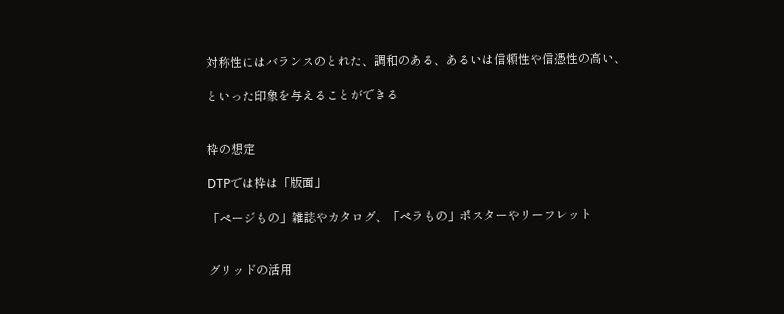対称性にはバランスのとれた、調和のある、あるいは信頼性や信憑性の高い、

といった印象を与えることができる


枠の想定

DTPでは枠は「版面」

「ページもの」雑誌やカタログ、「ペラもの」ポスターやリーフレット


グリッドの活用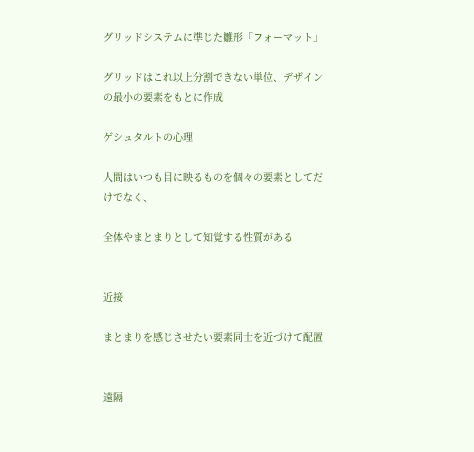グリッドシステムに準じた雛形「フォーマット」

グリッドはこれ以上分割できない単位、デザインの最小の要素をもとに作成

ゲシュタルトの心理

人間はいつも目に映るものを個々の要素としてだけでなく、

全体やまとまりとして知覚する性質がある


近接

まとまりを感じさせたい要素同士を近づけて配置


遠隔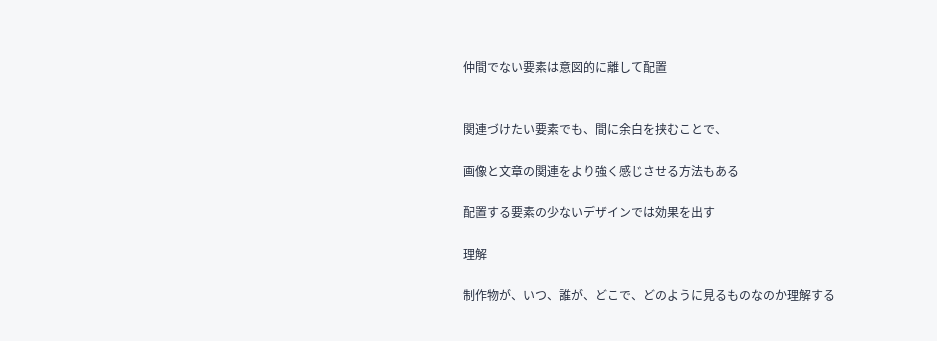仲間でない要素は意図的に離して配置


関連づけたい要素でも、間に余白を挟むことで、

画像と文章の関連をより強く感じさせる方法もある

配置する要素の少ないデザインでは効果を出す

理解

制作物が、いつ、誰が、どこで、どのように見るものなのか理解する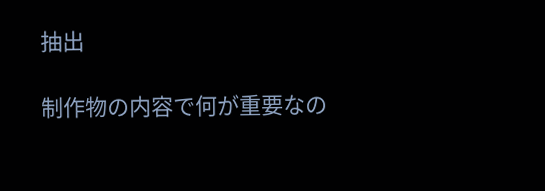抽出

制作物の内容で何が重要なの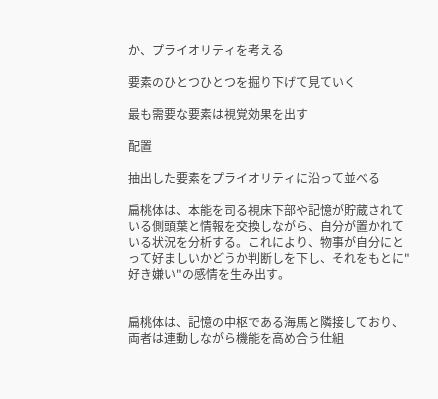か、プライオリティを考える

要素のひとつひとつを掘り下げて見ていく

最も需要な要素は視覚効果を出す

配置

抽出した要素をプライオリティに沿って並べる

扁桃体は、本能を司る視床下部や記憶が貯蔵されている側頭葉と情報を交換しながら、自分が置かれている状況を分析する。これにより、物事が自分にとって好ましいかどうか判断しを下し、それをもとに"好き嫌い"の感情を生み出す。


扁桃体は、記憶の中枢である海馬と隣接しており、両者は連動しながら機能を高め合う仕組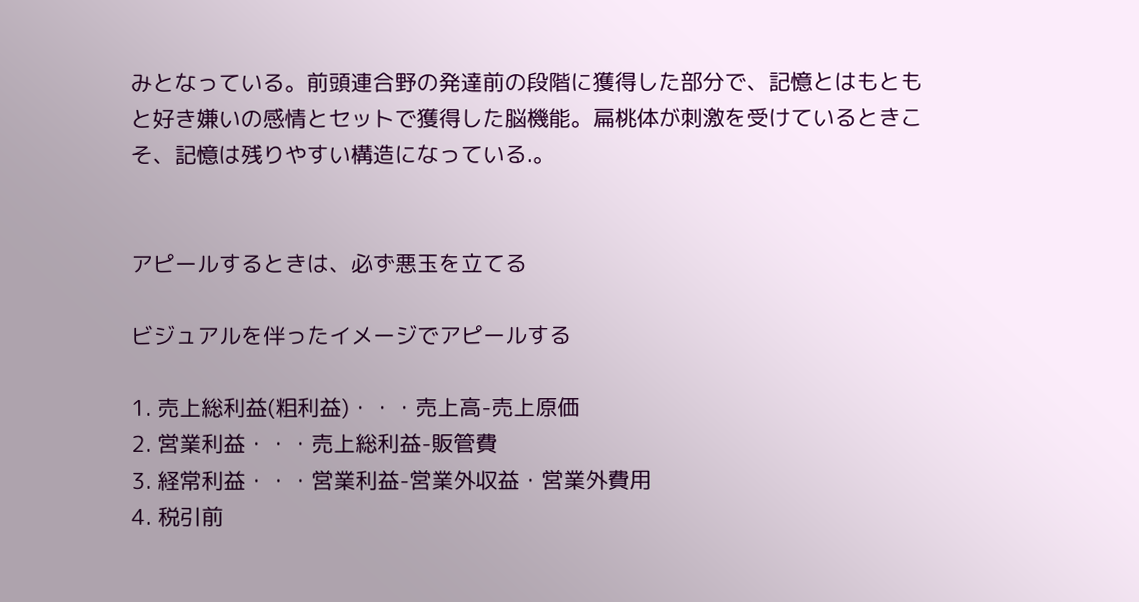みとなっている。前頭連合野の発達前の段階に獲得した部分で、記憶とはもともと好き嫌いの感情とセットで獲得した脳機能。扁桃体が刺激を受けているときこそ、記憶は残りやすい構造になっている.。


アピールするときは、必ず悪玉を立てる

ビジュアルを伴ったイメージでアピールする

1. 売上総利益(粗利益)・・・売上高-売上原価
2. 営業利益・・・売上総利益-販管費
3. 経常利益・・・営業利益-営業外収益・営業外費用
4. 税引前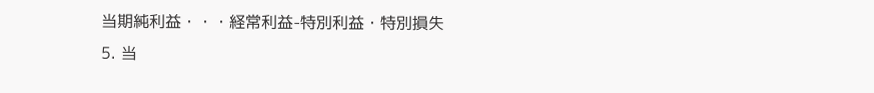当期純利益・・・経常利益-特別利益・特別損失
5. 当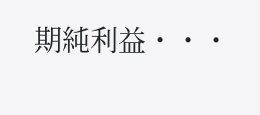期純利益・・・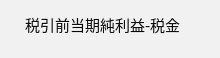税引前当期純利益-税金